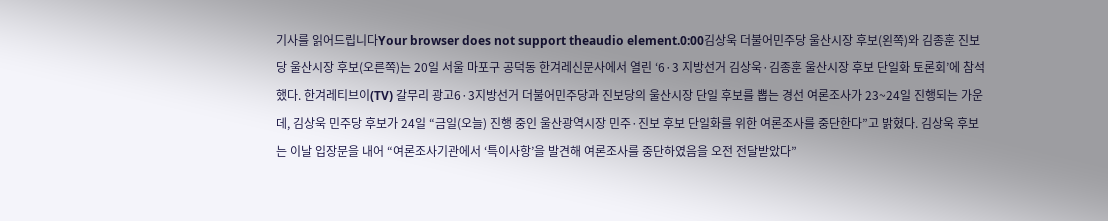기사를 읽어드립니다Your browser does not support theaudio element.0:00김상욱 더불어민주당 울산시장 후보(왼쪽)와 김종훈 진보당 울산시장 후보(오른쪽)는 20일 서울 마포구 공덕동 한겨레신문사에서 열린 ‘6·3 지방선거 김상욱·김종훈 울산시장 후보 단일화 토론회’에 참석했다. 한겨레티브이(TV) 갈무리 광고6·3지방선거 더불어민주당과 진보당의 울산시장 단일 후보를 뽑는 경선 여론조사가 23~24일 진행되는 가운데, 김상욱 민주당 후보가 24일 “금일(오늘) 진행 중인 울산광역시장 민주·진보 후보 단일화를 위한 여론조사를 중단한다”고 밝혔다. 김상욱 후보는 이날 입장문을 내어 “여론조사기관에서 ‘특이사항’을 발견해 여론조사를 중단하였음을 오전 전달받았다”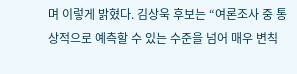며 이렇게 밝혔다. 김상욱 후보는 “여론조사 중 통상적으로 예측할 수 있는 수준을 넘어 매우 변칙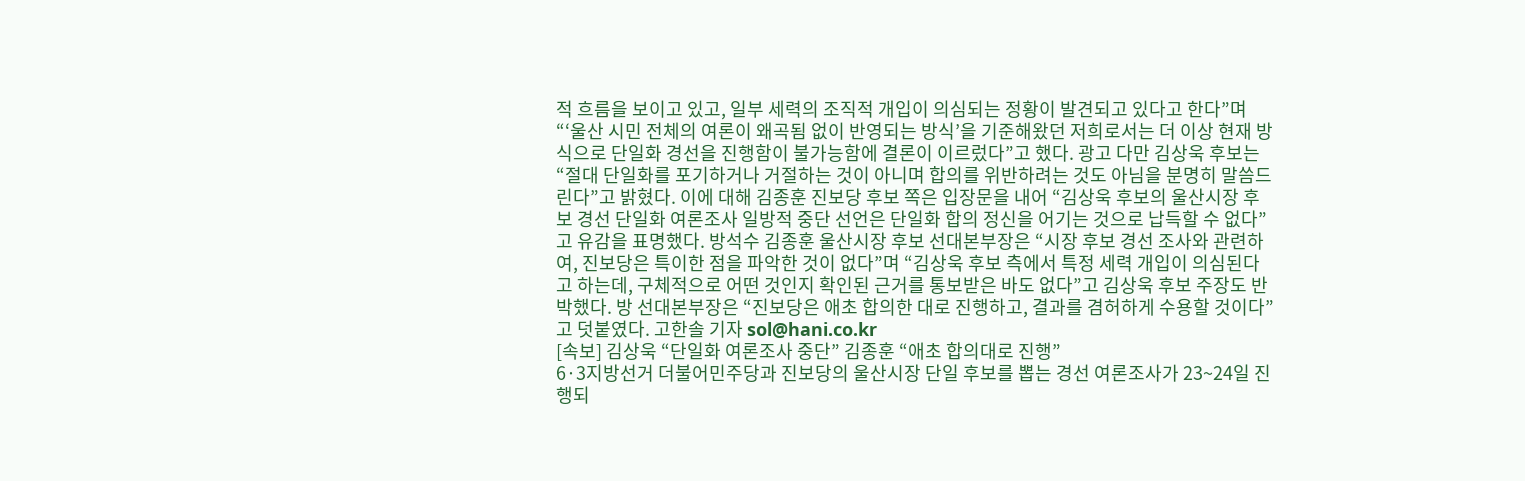적 흐름을 보이고 있고, 일부 세력의 조직적 개입이 의심되는 정황이 발견되고 있다고 한다”며 “‘울산 시민 전체의 여론이 왜곡됨 없이 반영되는 방식’을 기준해왔던 저희로서는 더 이상 현재 방식으로 단일화 경선을 진행함이 불가능함에 결론이 이르렀다”고 했다. 광고 다만 김상욱 후보는 “절대 단일화를 포기하거나 거절하는 것이 아니며 합의를 위반하려는 것도 아님을 분명히 말씀드린다”고 밝혔다. 이에 대해 김종훈 진보당 후보 쪽은 입장문을 내어 “김상욱 후보의 울산시장 후보 경선 단일화 여론조사 일방적 중단 선언은 단일화 합의 정신을 어기는 것으로 납득할 수 없다”고 유감을 표명했다. 방석수 김종훈 울산시장 후보 선대본부장은 “시장 후보 경선 조사와 관련하여, 진보당은 특이한 점을 파악한 것이 없다”며 “김상욱 후보 측에서 특정 세력 개입이 의심된다고 하는데, 구체적으로 어떤 것인지 확인된 근거를 통보받은 바도 없다”고 김상욱 후보 주장도 반박했다. 방 선대본부장은 “진보당은 애초 합의한 대로 진행하고, 결과를 겸허하게 수용할 것이다”고 덧붙였다. 고한솔 기자 sol@hani.co.kr
[속보] 김상욱 “단일화 여론조사 중단” 김종훈 “애초 합의대로 진행”
6·3지방선거 더불어민주당과 진보당의 울산시장 단일 후보를 뽑는 경선 여론조사가 23~24일 진행되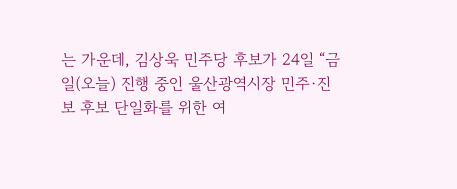는 가운데, 김상욱 민주당 후보가 24일 “금일(오늘) 진행 중인 울산광역시장 민주·진보 후보 단일화를 위한 여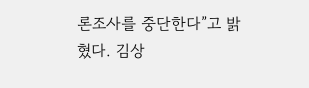론조사를 중단한다”고 밝혔다. 김상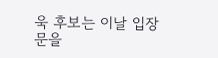욱 후보는 이날 입장문을